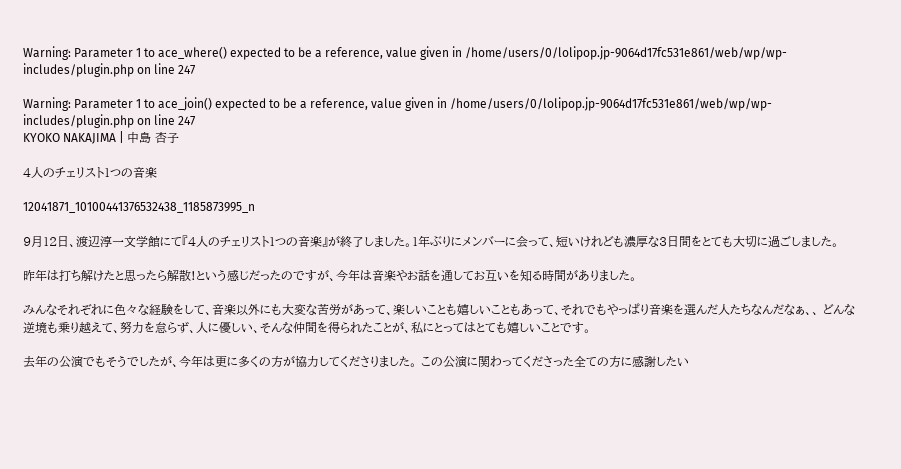Warning: Parameter 1 to ace_where() expected to be a reference, value given in /home/users/0/lolipop.jp-9064d17fc531e861/web/wp/wp-includes/plugin.php on line 247

Warning: Parameter 1 to ace_join() expected to be a reference, value given in /home/users/0/lolipop.jp-9064d17fc531e861/web/wp/wp-includes/plugin.php on line 247
KYOKO NAKAJIMA | 中島 杏子

4人のチェリスト1つの音楽

12041871_10100441376532438_1185873995_n

9月12日、渡辺淳一文学館にて『4人のチェリスト1つの音楽』が終了しました。1年ぶりにメンバーに会って、短いけれども濃厚な3日間をとても大切に過ごしました。

昨年は打ち解けたと思ったら解散!という感じだったのですが、今年は音楽やお話を通してお互いを知る時間がありました。

みんなそれぞれに色々な経験をして、音楽以外にも大変な苦労があって、楽しいことも嬉しいこともあって、それでもやっぱり音楽を選んだ人たちなんだなぁ、、 どんな逆境も乗り越えて、努力を怠らず、人に優しい、そんな仲間を得られたことが、私にとってはとても嬉しいことです。

去年の公演でもそうでしたが、今年は更に多くの方が協力してくださりました。 この公演に関わってくださった全ての方に感謝したい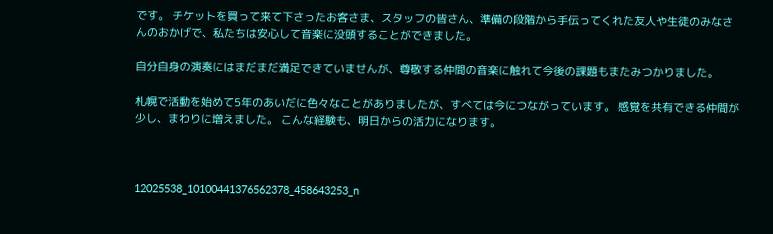です。 チケットを買って来て下さったお客さま、スタッフの皆さん、準備の段階から手伝ってくれた友人や生徒のみなさんのおかげで、私たちは安心して音楽に没頭することができました。

自分自身の演奏にはまだまだ満足できていませんが、尊敬する仲間の音楽に触れて今後の課題もまたみつかりました。

札幌で活動を始めて5年のあいだに色々なことがありましたが、すべては今につながっています。 感覚を共有できる仲間が少し、まわりに増えました。 こんな経験も、明日からの活力になります。



12025538_10100441376562378_458643253_n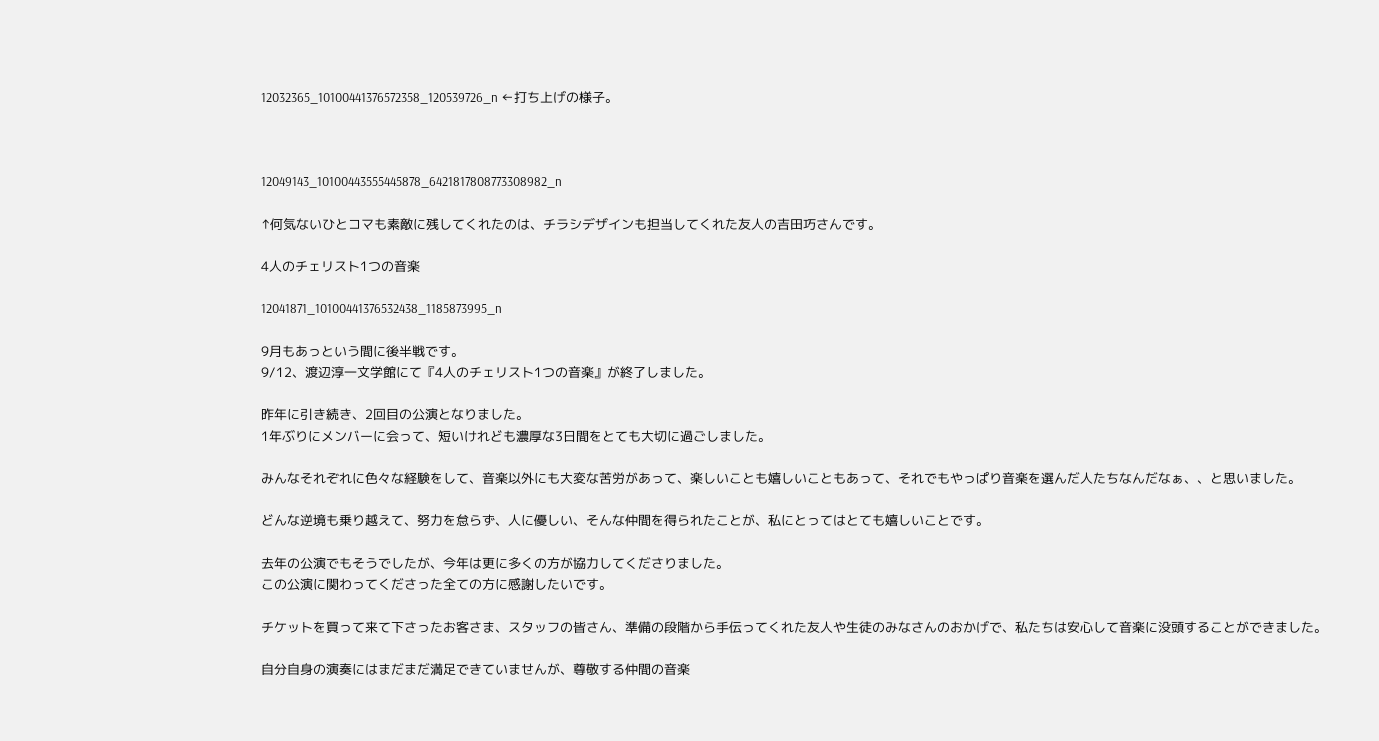12032365_10100441376572358_120539726_n ←打ち上げの様子。



12049143_10100443555445878_6421817808773308982_n

↑何気ないひとコマも素敵に残してくれたのは、チラシデザインも担当してくれた友人の吉田巧さんです。

4人のチェリスト1つの音楽

12041871_10100441376532438_1185873995_n

9月もあっという間に後半戦です。
9/12、渡辺淳一文学館にて『4人のチェリスト1つの音楽』が終了しました。

昨年に引き続き、2回目の公演となりました。
1年ぶりにメンバーに会って、短いけれども濃厚な3日間をとても大切に過ごしました。

みんなそれぞれに色々な経験をして、音楽以外にも大変な苦労があって、楽しいことも嬉しいこともあって、それでもやっぱり音楽を選んだ人たちなんだなぁ、、と思いました。

どんな逆境も乗り越えて、努力を怠らず、人に優しい、そんな仲間を得られたことが、私にとってはとても嬉しいことです。

去年の公演でもそうでしたが、今年は更に多くの方が協力してくださりました。
この公演に関わってくださった全ての方に感謝したいです。

チケットを買って来て下さったお客さま、スタッフの皆さん、準備の段階から手伝ってくれた友人や生徒のみなさんのおかげで、私たちは安心して音楽に没頭することができました。

自分自身の演奏にはまだまだ満足できていませんが、尊敬する仲間の音楽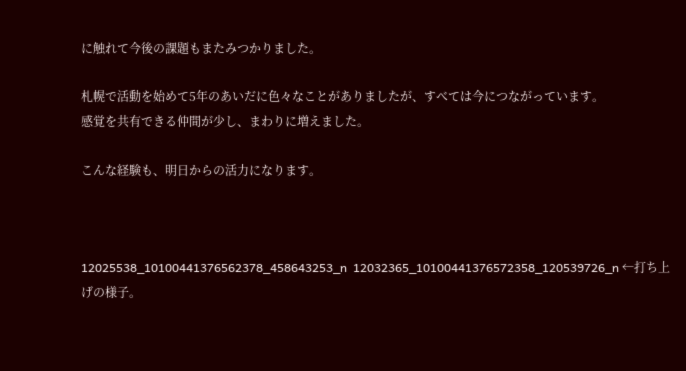に触れて今後の課題もまたみつかりました。

札幌で活動を始めて5年のあいだに色々なことがありましたが、すべては今につながっています。
感覚を共有できる仲間が少し、まわりに増えました。

こんな経験も、明日からの活力になります。



12025538_10100441376562378_458643253_n  12032365_10100441376572358_120539726_n ←打ち上げの様子。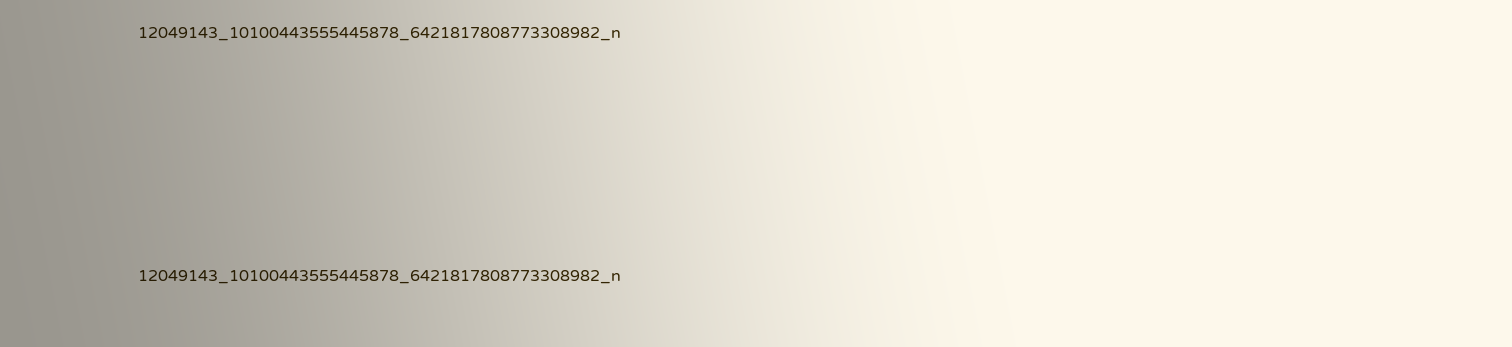12049143_10100443555445878_6421817808773308982_n







12049143_10100443555445878_6421817808773308982_n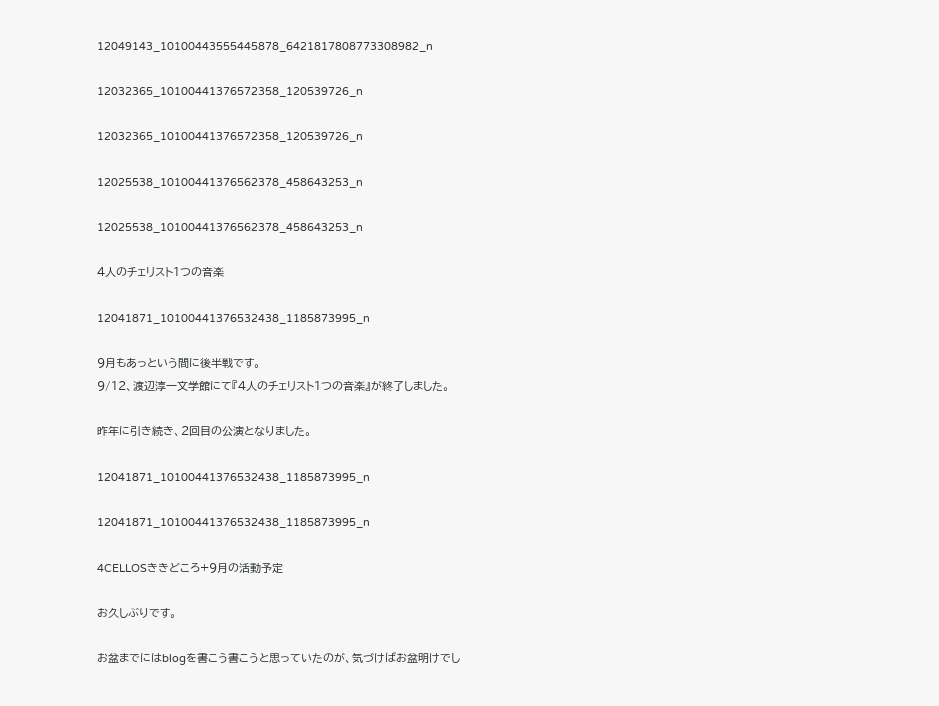12049143_10100443555445878_6421817808773308982_n

12032365_10100441376572358_120539726_n

12032365_10100441376572358_120539726_n

12025538_10100441376562378_458643253_n

12025538_10100441376562378_458643253_n

4人のチェリスト1つの音楽

12041871_10100441376532438_1185873995_n

9月もあっという間に後半戦です。
9/12、渡辺淳一文学館にて『4人のチェリスト1つの音楽』が終了しました。

昨年に引き続き、2回目の公演となりました。

12041871_10100441376532438_1185873995_n

12041871_10100441376532438_1185873995_n

4CELLOSききどころ+9月の活動予定

お久しぶりです。

お盆までにはblogを書こう書こうと思っていたのが、気づけばお盆明けでし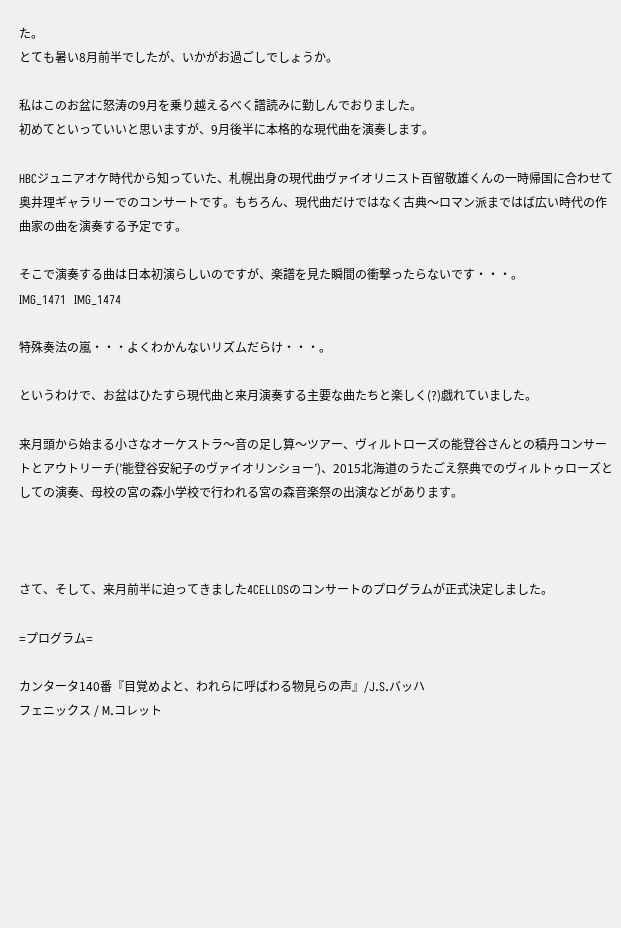た。
とても暑い8月前半でしたが、いかがお過ごしでしょうか。

私はこのお盆に怒涛の9月を乗り越えるべく譜読みに勤しんでおりました。
初めてといっていいと思いますが、9月後半に本格的な現代曲を演奏します。

HBCジュニアオケ時代から知っていた、札幌出身の現代曲ヴァイオリニスト百留敬雄くんの一時帰国に合わせて奥井理ギャラリーでのコンサートです。もちろん、現代曲だけではなく古典〜ロマン派まではば広い時代の作曲家の曲を演奏する予定です。

そこで演奏する曲は日本初演らしいのですが、楽譜を見た瞬間の衝撃ったらないです・・・。
IMG_1471  IMG_1474

特殊奏法の嵐・・・よくわかんないリズムだらけ・・・。

というわけで、お盆はひたすら現代曲と来月演奏する主要な曲たちと楽しく(?)戯れていました。

来月頭から始まる小さなオーケストラ〜音の足し算〜ツアー、ヴィルトローズの能登谷さんとの積丹コンサートとアウトリーチ(’能登谷安紀子のヴァイオリンショー’)、2015北海道のうたごえ祭典でのヴィルトゥローズとしての演奏、母校の宮の森小学校で行われる宮の森音楽祭の出演などがあります。



さて、そして、来月前半に迫ってきました4CELLOSのコンサートのプログラムが正式決定しました。

=プログラム=

カンタータ140番『目覚めよと、われらに呼ばわる物見らの声』/J.S.バッハ
フェニックス / M.コレット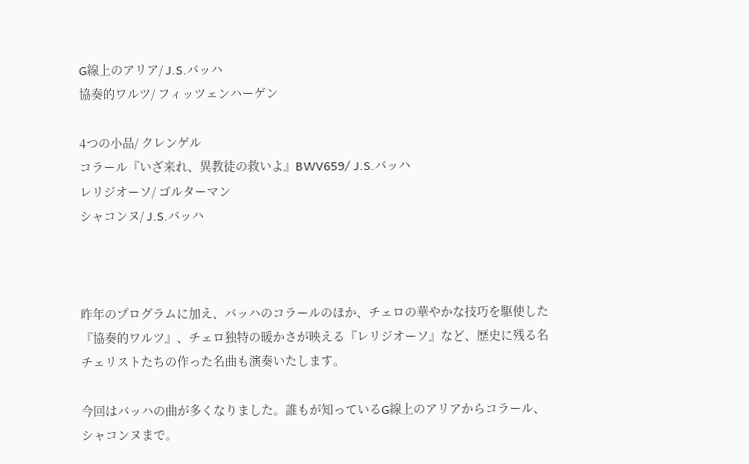G線上のアリア/ J.S.バッハ
協奏的ワルツ/ フィッツェンハーゲン

4つの小品/ クレンゲル
コラール『いざ来れ、異教徒の救いよ』BWV659/ J.S.バッハ
レリジオーソ/ ゴルターマン
シャコンヌ/ J.S.バッハ



昨年のプログラムに加え、バッハのコラールのほか、チェロの華やかな技巧を駆使した『協奏的ワルツ』、チェロ独特の暖かさが映える『レリジオーソ』など、歴史に残る名チェリストたちの作った名曲も演奏いたします。

今回はバッハの曲が多くなりました。誰もが知っているG線上のアリアからコラール、シャコンヌまで。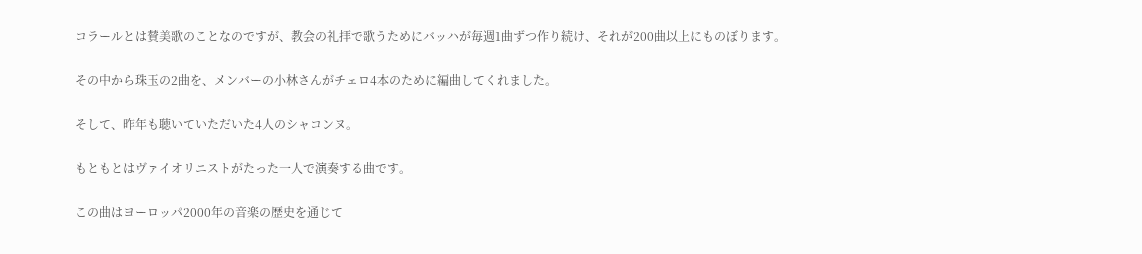コラールとは賛美歌のことなのですが、教会の礼拝で歌うためにバッハが毎週1曲ずつ作り続け、それが200曲以上にものぼります。

その中から珠玉の2曲を、メンバーの小林さんがチェロ4本のために編曲してくれました。

そして、昨年も聴いていただいた4人のシャコンヌ。

もともとはヴァイオリニストがたった一人で演奏する曲です。

この曲はヨーロッパ2000年の音楽の歴史を通じて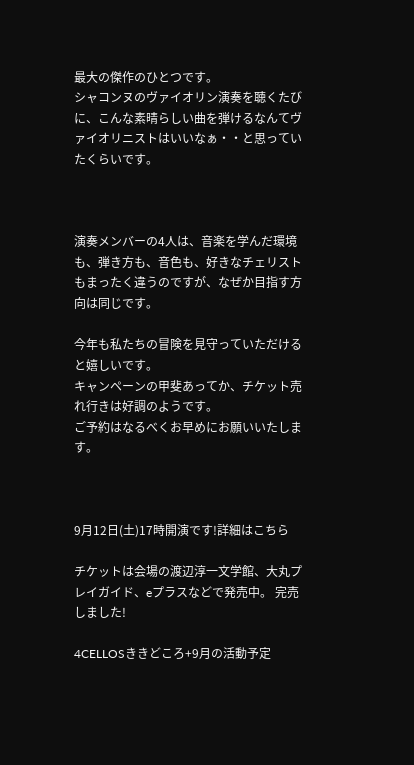最大の傑作のひとつです。
シャコンヌのヴァイオリン演奏を聴くたびに、こんな素晴らしい曲を弾けるなんてヴァイオリニストはいいなぁ・・と思っていたくらいです。



演奏メンバーの4人は、音楽を学んだ環境も、弾き方も、音色も、好きなチェリストもまったく違うのですが、なぜか目指す方向は同じです。

今年も私たちの冒険を見守っていただけると嬉しいです。
キャンペーンの甲斐あってか、チケット売れ行きは好調のようです。
ご予約はなるべくお早めにお願いいたします。



9月12日(土)17時開演です!詳細はこちら

チケットは会場の渡辺淳一文学館、大丸プレイガイド、eプラスなどで発売中。 完売しました!

4CELLOSききどころ+9月の活動予定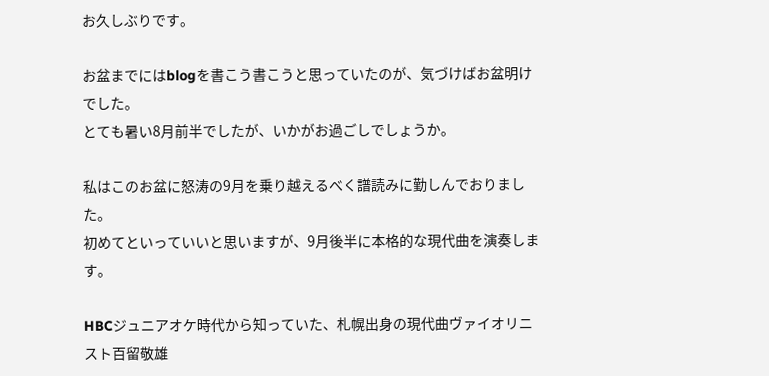お久しぶりです。

お盆までにはblogを書こう書こうと思っていたのが、気づけばお盆明けでした。
とても暑い8月前半でしたが、いかがお過ごしでしょうか。

私はこのお盆に怒涛の9月を乗り越えるべく譜読みに勤しんでおりました。
初めてといっていいと思いますが、9月後半に本格的な現代曲を演奏します。

HBCジュニアオケ時代から知っていた、札幌出身の現代曲ヴァイオリニスト百留敬雄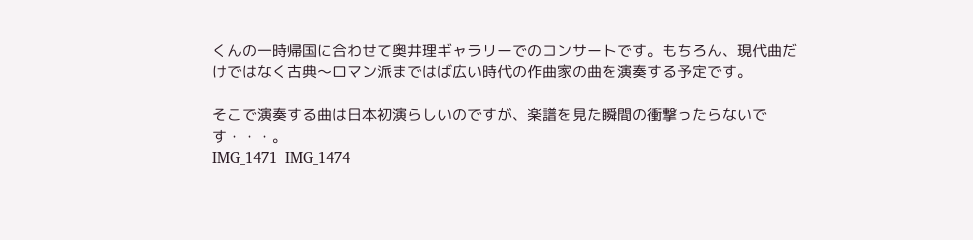くんの一時帰国に合わせて奥井理ギャラリーでのコンサートです。もちろん、現代曲だけではなく古典〜ロマン派まではば広い時代の作曲家の曲を演奏する予定です。

そこで演奏する曲は日本初演らしいのですが、楽譜を見た瞬間の衝撃ったらないです・・・。
IMG_1471  IMG_1474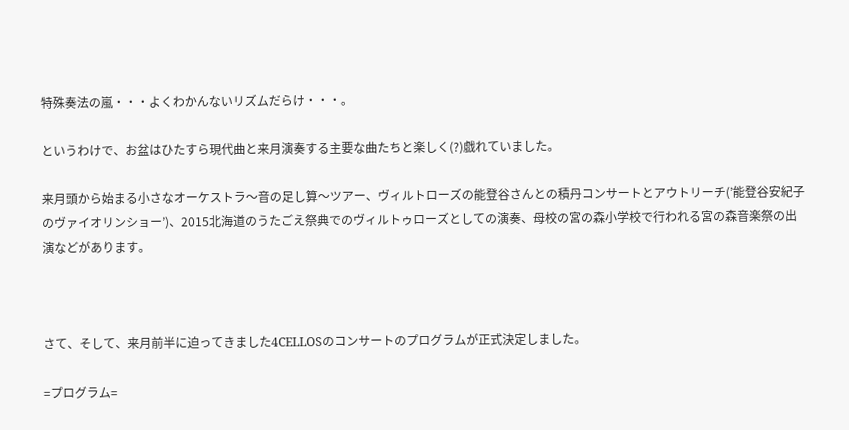特殊奏法の嵐・・・よくわかんないリズムだらけ・・・。

というわけで、お盆はひたすら現代曲と来月演奏する主要な曲たちと楽しく(?)戯れていました。

来月頭から始まる小さなオーケストラ〜音の足し算〜ツアー、ヴィルトローズの能登谷さんとの積丹コンサートとアウトリーチ(’能登谷安紀子のヴァイオリンショー’)、2015北海道のうたごえ祭典でのヴィルトゥローズとしての演奏、母校の宮の森小学校で行われる宮の森音楽祭の出演などがあります。



さて、そして、来月前半に迫ってきました4CELLOSのコンサートのプログラムが正式決定しました。

=プログラム=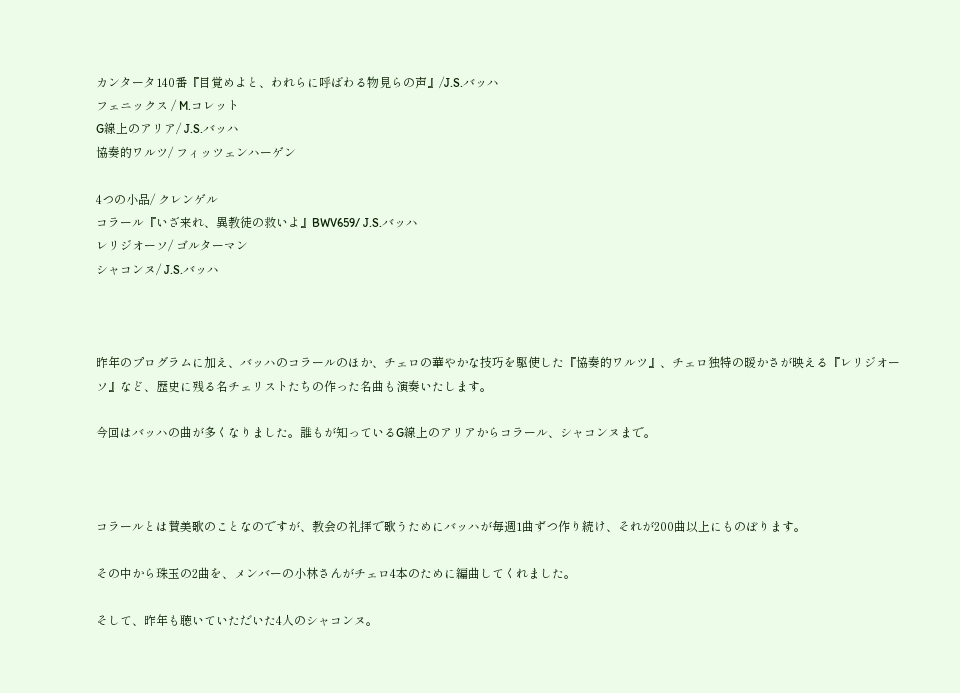カンタータ140番『目覚めよと、われらに呼ばわる物見らの声』/J.S.バッハ
フェニックス / M.コレット
G線上のアリア/ J.S.バッハ
協奏的ワルツ/ フィッツェンハーゲン

4つの小品/ クレンゲル
コラール『いざ来れ、異教徒の救いよ』BWV659/ J.S.バッハ
レリジオーソ/ ゴルターマン
シャコンヌ/ J.S.バッハ



昨年のプログラムに加え、バッハのコラールのほか、チェロの華やかな技巧を駆使した『協奏的ワルツ』、チェロ独特の暖かさが映える『レリジオーソ』など、歴史に残る名チェリストたちの作った名曲も演奏いたします。

今回はバッハの曲が多くなりました。誰もが知っているG線上のアリアからコラール、シャコンヌまで。



コラールとは賛美歌のことなのですが、教会の礼拝で歌うためにバッハが毎週1曲ずつ作り続け、それが200曲以上にものぼります。

その中から珠玉の2曲を、メンバーの小林さんがチェロ4本のために編曲してくれました。

そして、昨年も聴いていただいた4人のシャコンヌ。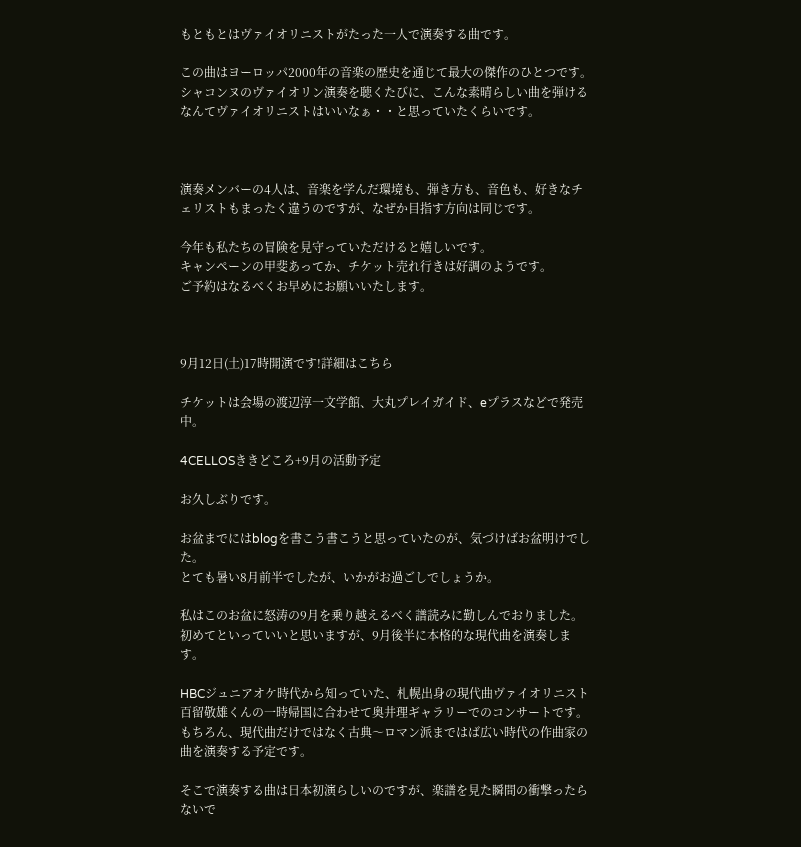もともとはヴァイオリニストがたった一人で演奏する曲です。

この曲はヨーロッパ2000年の音楽の歴史を通じて最大の傑作のひとつです。
シャコンヌのヴァイオリン演奏を聴くたびに、こんな素晴らしい曲を弾けるなんてヴァイオリニストはいいなぁ・・と思っていたくらいです。



演奏メンバーの4人は、音楽を学んだ環境も、弾き方も、音色も、好きなチェリストもまったく違うのですが、なぜか目指す方向は同じです。

今年も私たちの冒険を見守っていただけると嬉しいです。
キャンペーンの甲斐あってか、チケット売れ行きは好調のようです。
ご予約はなるべくお早めにお願いいたします。



9月12日(土)17時開演です!詳細はこちら

チケットは会場の渡辺淳一文学館、大丸プレイガイド、eプラスなどで発売中。

4CELLOSききどころ+9月の活動予定

お久しぶりです。

お盆までにはblogを書こう書こうと思っていたのが、気づけばお盆明けでした。
とても暑い8月前半でしたが、いかがお過ごしでしょうか。

私はこのお盆に怒涛の9月を乗り越えるべく譜読みに勤しんでおりました。
初めてといっていいと思いますが、9月後半に本格的な現代曲を演奏します。

HBCジュニアオケ時代から知っていた、札幌出身の現代曲ヴァイオリニスト百留敬雄くんの一時帰国に合わせて奥井理ギャラリーでのコンサートです。もちろん、現代曲だけではなく古典〜ロマン派まではば広い時代の作曲家の曲を演奏する予定です。

そこで演奏する曲は日本初演らしいのですが、楽譜を見た瞬間の衝撃ったらないで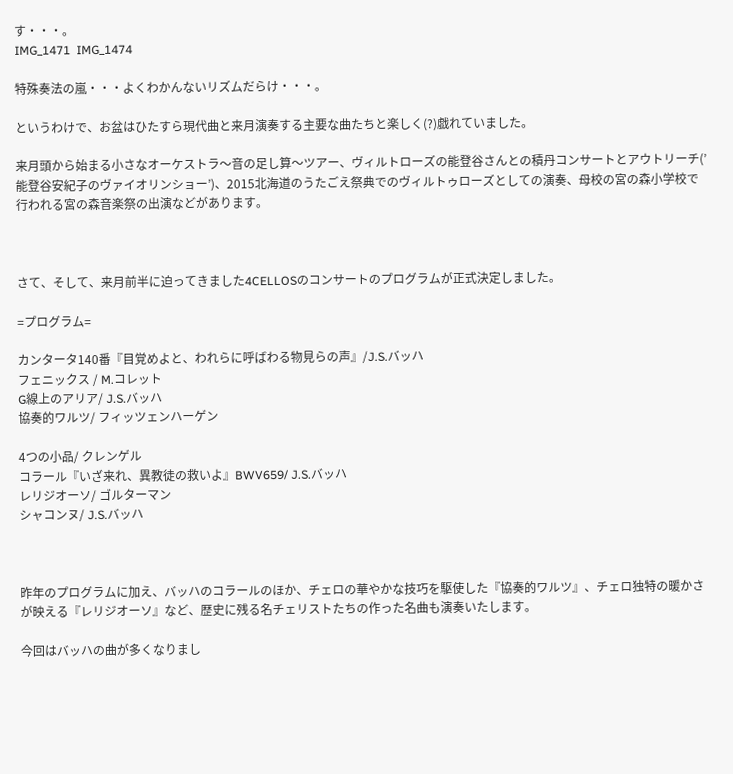す・・・。
IMG_1471  IMG_1474

特殊奏法の嵐・・・よくわかんないリズムだらけ・・・。

というわけで、お盆はひたすら現代曲と来月演奏する主要な曲たちと楽しく(?)戯れていました。

来月頭から始まる小さなオーケストラ〜音の足し算〜ツアー、ヴィルトローズの能登谷さんとの積丹コンサートとアウトリーチ(’能登谷安紀子のヴァイオリンショー’)、2015北海道のうたごえ祭典でのヴィルトゥローズとしての演奏、母校の宮の森小学校で行われる宮の森音楽祭の出演などがあります。



さて、そして、来月前半に迫ってきました4CELLOSのコンサートのプログラムが正式決定しました。

=プログラム=

カンタータ140番『目覚めよと、われらに呼ばわる物見らの声』/J.S.バッハ
フェニックス / M.コレット
G線上のアリア/ J.S.バッハ
協奏的ワルツ/ フィッツェンハーゲン

4つの小品/ クレンゲル
コラール『いざ来れ、異教徒の救いよ』BWV659/ J.S.バッハ
レリジオーソ/ ゴルターマン
シャコンヌ/ J.S.バッハ



昨年のプログラムに加え、バッハのコラールのほか、チェロの華やかな技巧を駆使した『協奏的ワルツ』、チェロ独特の暖かさが映える『レリジオーソ』など、歴史に残る名チェリストたちの作った名曲も演奏いたします。

今回はバッハの曲が多くなりまし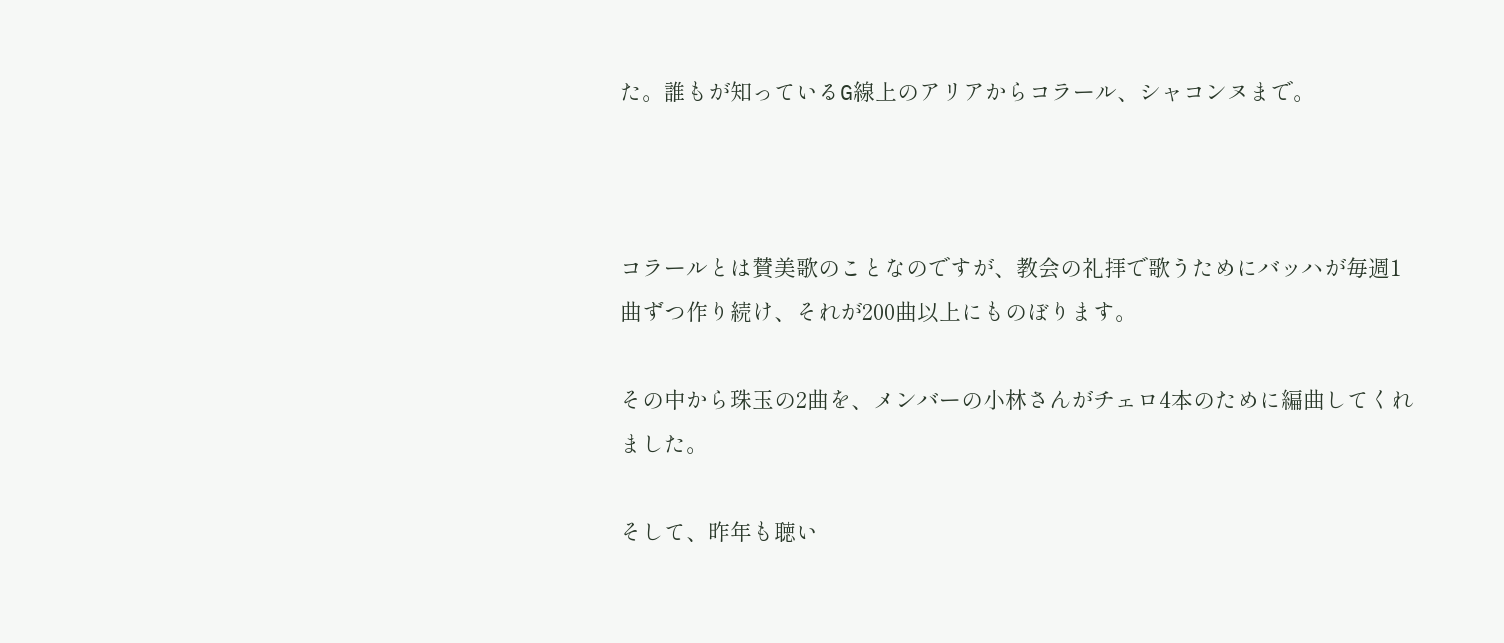た。誰もが知っているG線上のアリアからコラール、シャコンヌまで。



コラールとは賛美歌のことなのですが、教会の礼拝で歌うためにバッハが毎週1曲ずつ作り続け、それが200曲以上にものぼります。

その中から珠玉の2曲を、メンバーの小林さんがチェロ4本のために編曲してくれました。

そして、昨年も聴い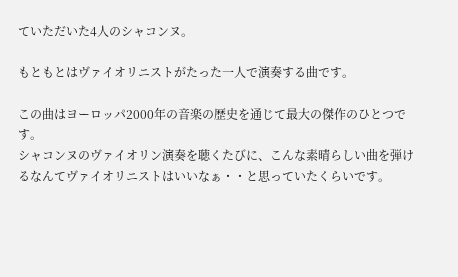ていただいた4人のシャコンヌ。

もともとはヴァイオリニストがたった一人で演奏する曲です。

この曲はヨーロッパ2000年の音楽の歴史を通じて最大の傑作のひとつです。
シャコンヌのヴァイオリン演奏を聴くたびに、こんな素晴らしい曲を弾けるなんてヴァイオリニストはいいなぁ・・と思っていたくらいです。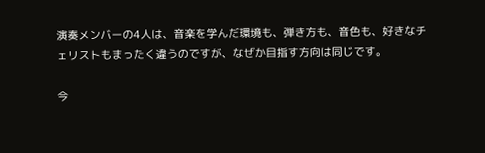演奏メンバーの4人は、音楽を学んだ環境も、弾き方も、音色も、好きなチェリストもまったく違うのですが、なぜか目指す方向は同じです。

今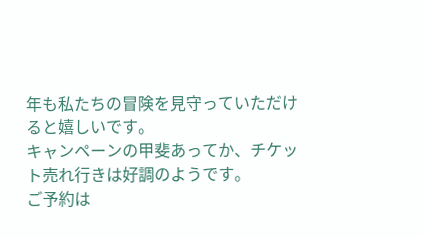年も私たちの冒険を見守っていただけると嬉しいです。
キャンペーンの甲斐あってか、チケット売れ行きは好調のようです。
ご予約は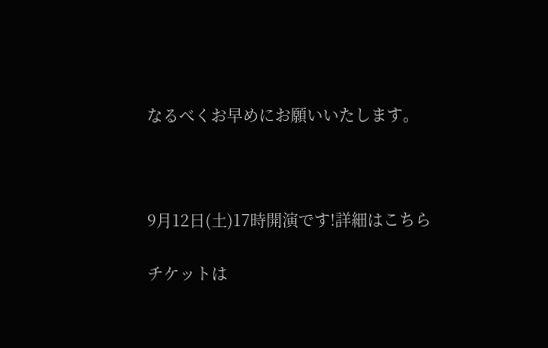なるべくお早めにお願いいたします。



9月12日(土)17時開演です!詳細はこちら

チケットは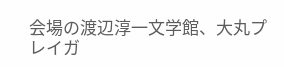会場の渡辺淳一文学館、大丸プレイガ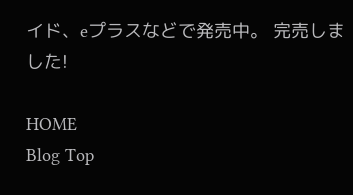イド、eプラスなどで発売中。 完売しました!

HOME
Blog Top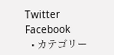Twitter
Facebook
  • カテゴリー